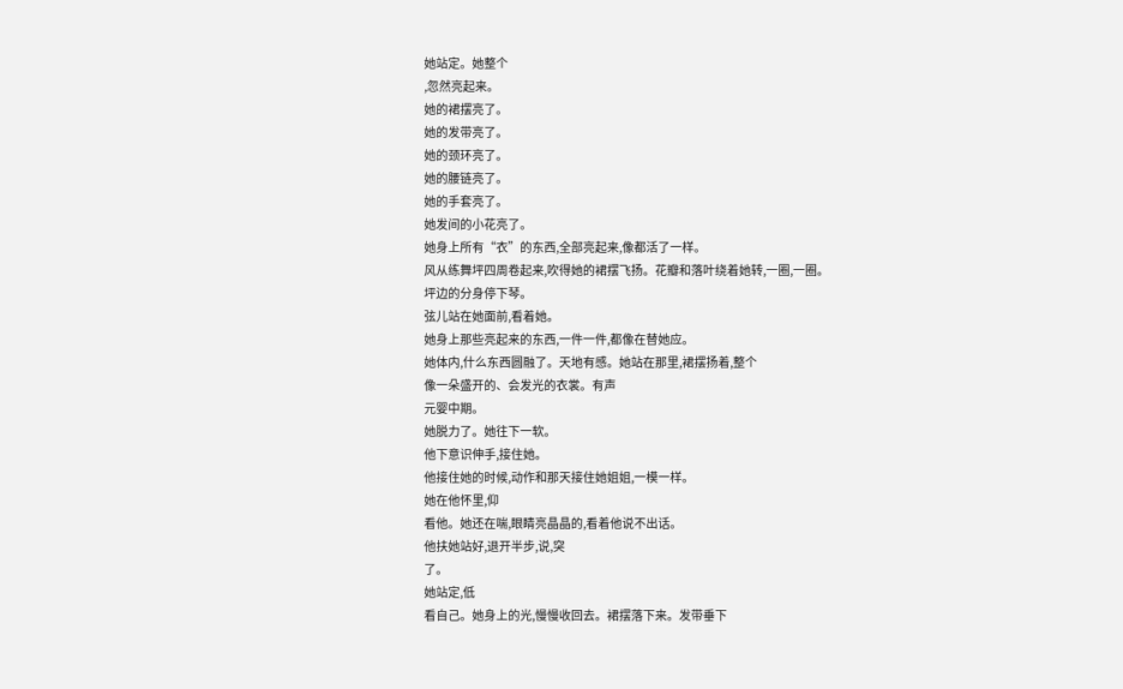她站定。她整个
,忽然亮起来。
她的裙摆亮了。
她的发带亮了。
她的颈环亮了。
她的腰链亮了。
她的手套亮了。
她发间的小花亮了。
她身上所有“衣”的东西,全部亮起来,像都活了一样。
风从练舞坪四周卷起来,吹得她的裙摆飞扬。花瓣和落叶绕着她转,一圈,一圈。
坪边的分身停下琴。
弦儿站在她面前,看着她。
她身上那些亮起来的东西,一件一件,都像在替她应。
她体内,什么东西圆融了。天地有感。她站在那里,裙摆扬着,整个
像一朵盛开的、会发光的衣裳。有声
元婴中期。
她脱力了。她往下一软。
他下意识伸手,接住她。
他接住她的时候,动作和那天接住她姐姐,一模一样。
她在他怀里,仰
看他。她还在喘,眼睛亮晶晶的,看着他说不出话。
他扶她站好,退开半步,说,突
了。
她站定,低
看自己。她身上的光,慢慢收回去。裙摆落下来。发带垂下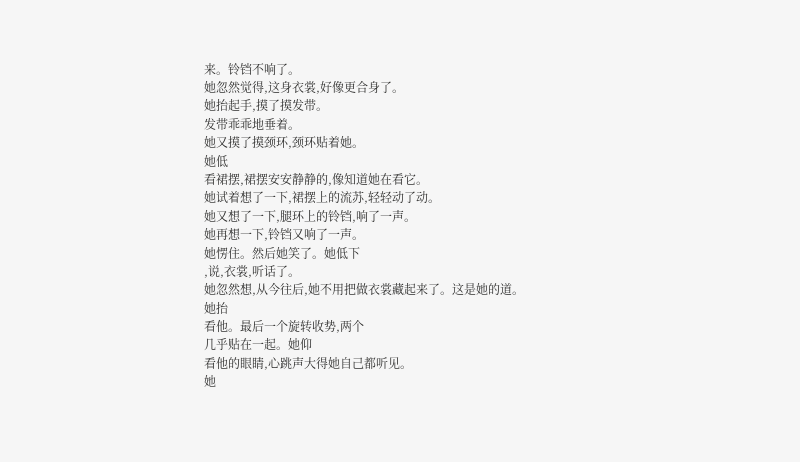来。铃铛不响了。
她忽然觉得,这身衣裳,好像更合身了。
她抬起手,摸了摸发带。
发带乖乖地垂着。
她又摸了摸颈环,颈环贴着她。
她低
看裙摆,裙摆安安静静的,像知道她在看它。
她试着想了一下,裙摆上的流苏,轻轻动了动。
她又想了一下,腿环上的铃铛,响了一声。
她再想一下,铃铛又响了一声。
她愣住。然后她笑了。她低下
,说,衣裳,听话了。
她忽然想,从今往后,她不用把做衣裳藏起来了。这是她的道。
她抬
看他。最后一个旋转收势,两个
几乎贴在一起。她仰
看他的眼睛,心跳声大得她自己都听见。
她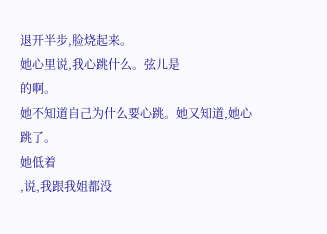退开半步,脸烧起来。
她心里说,我心跳什么。弦儿是
的啊。
她不知道自己为什么要心跳。她又知道,她心跳了。
她低着
,说,我跟我姐都没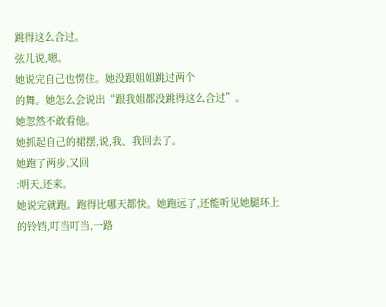跳得这么合过。
弦儿说,嗯。
她说完自己也愣住。她没跟姐姐跳过两个
的舞。她怎么会说出“跟我姐都没跳得这么合过”。
她忽然不敢看他。
她抓起自己的裙摆,说,我、我回去了。
她跑了两步,又回
:明天,还来。
她说完就跑。跑得比哪天都快。她跑远了,还能听见她腿环上的铃铛,叮当叮当,一路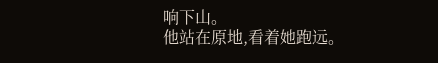响下山。
他站在原地,看着她跑远。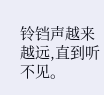铃铛声越来越远,直到听不见。